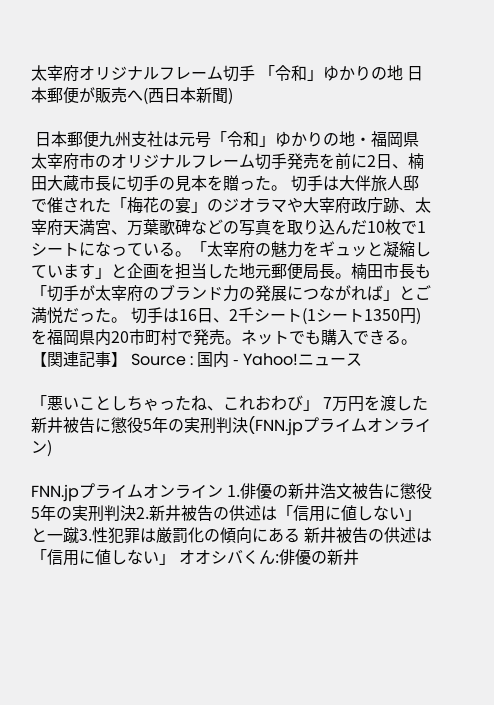太宰府オリジナルフレーム切手 「令和」ゆかりの地 日本郵便が販売へ(西日本新聞)

 日本郵便九州支社は元号「令和」ゆかりの地・福岡県太宰府市のオリジナルフレーム切手発売を前に2日、楠田大蔵市長に切手の見本を贈った。 切手は大伴旅人邸で催された「梅花の宴」のジオラマや大宰府政庁跡、太宰府天満宮、万葉歌碑などの写真を取り込んだ10枚で1シートになっている。「太宰府の魅力をギュッと凝縮しています」と企画を担当した地元郵便局長。楠田市長も「切手が太宰府のブランド力の発展につながれば」とご満悦だった。 切手は16日、2千シート(1シート1350円)を福岡県内20市町村で発売。ネットでも購入できる。 【関連記事】 Source : 国内 - Yahoo!ニュース

「悪いことしちゃったね、これおわび」 7万円を渡した新井被告に懲役5年の実刑判決(FNN.jpプライムオンライン)

FNN.jpプライムオンライン 1.俳優の新井浩文被告に懲役5年の実刑判決2.新井被告の供述は「信用に値しない」と一蹴3.性犯罪は厳罰化の傾向にある 新井被告の供述は「信用に値しない」 オオシバくん:俳優の新井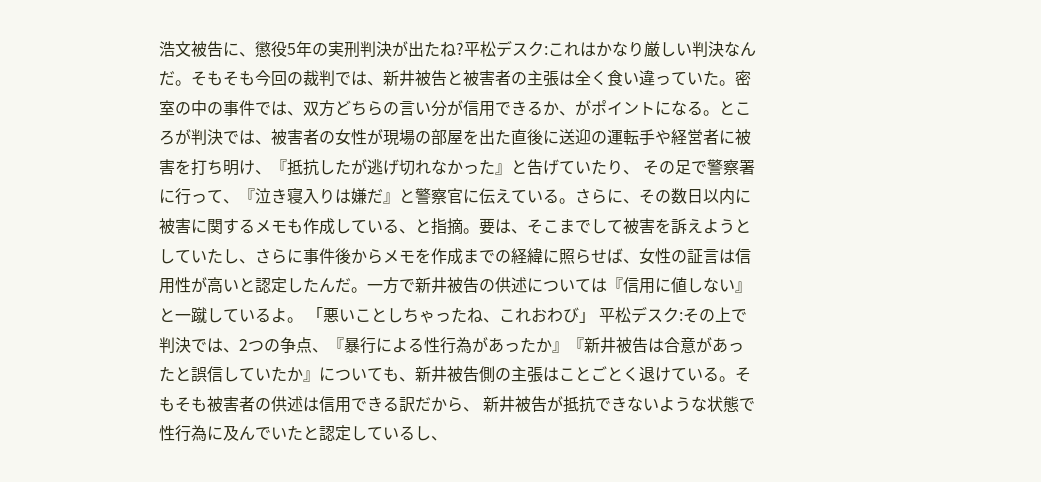浩文被告に、懲役5年の実刑判決が出たね?平松デスク:これはかなり厳しい判決なんだ。そもそも今回の裁判では、新井被告と被害者の主張は全く食い違っていた。密室の中の事件では、双方どちらの言い分が信用できるか、がポイントになる。ところが判決では、被害者の女性が現場の部屋を出た直後に送迎の運転手や経営者に被害を打ち明け、『抵抗したが逃げ切れなかった』と告げていたり、 その足で警察署に行って、『泣き寝入りは嫌だ』と警察官に伝えている。さらに、その数日以内に被害に関するメモも作成している、と指摘。要は、そこまでして被害を訴えようとしていたし、さらに事件後からメモを作成までの経緯に照らせば、女性の証言は信用性が高いと認定したんだ。一方で新井被告の供述については『信用に値しない』と一蹴しているよ。 「悪いことしちゃったね、これおわび」 平松デスク:その上で判決では、2つの争点、『暴行による性行為があったか』『新井被告は合意があったと誤信していたか』についても、新井被告側の主張はことごとく退けている。そもそも被害者の供述は信用できる訳だから、 新井被告が抵抗できないような状態で性行為に及んでいたと認定しているし、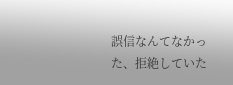誤信なんてなかった、拒絶していた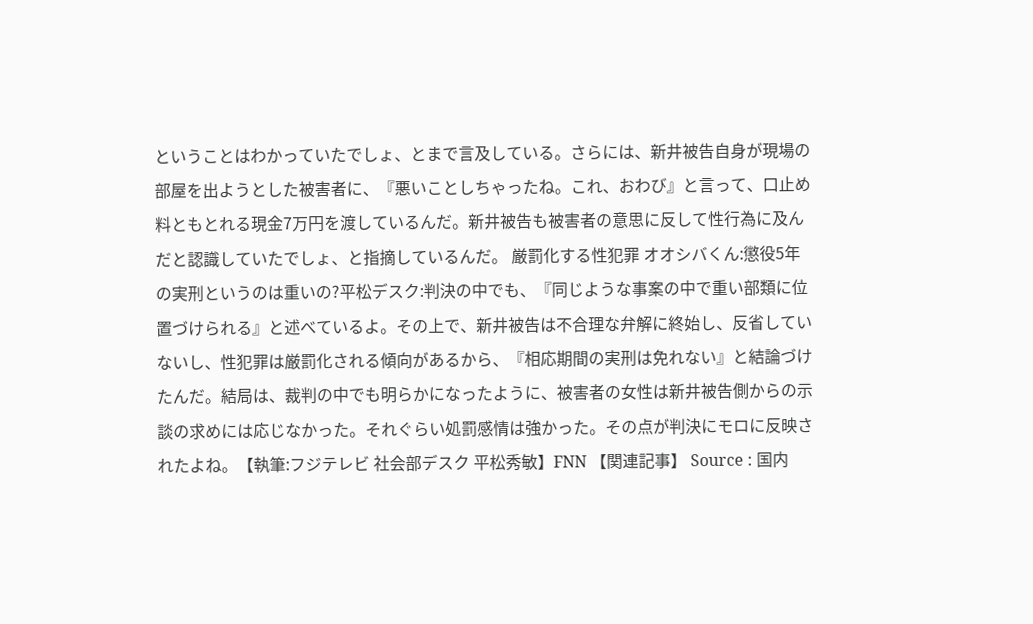ということはわかっていたでしょ、とまで言及している。さらには、新井被告自身が現場の部屋を出ようとした被害者に、『悪いことしちゃったね。これ、おわび』と言って、口止め料ともとれる現金7万円を渡しているんだ。新井被告も被害者の意思に反して性行為に及んだと認識していたでしょ、と指摘しているんだ。 厳罰化する性犯罪 オオシバくん:懲役5年の実刑というのは重いの?平松デスク:判決の中でも、『同じような事案の中で重い部類に位置づけられる』と述べているよ。その上で、新井被告は不合理な弁解に終始し、反省していないし、性犯罪は厳罰化される傾向があるから、『相応期間の実刑は免れない』と結論づけたんだ。結局は、裁判の中でも明らかになったように、被害者の女性は新井被告側からの示談の求めには応じなかった。それぐらい処罰感情は強かった。その点が判決にモロに反映されたよね。【執筆:フジテレビ 社会部デスク 平松秀敏】FNN 【関連記事】 Source : 国内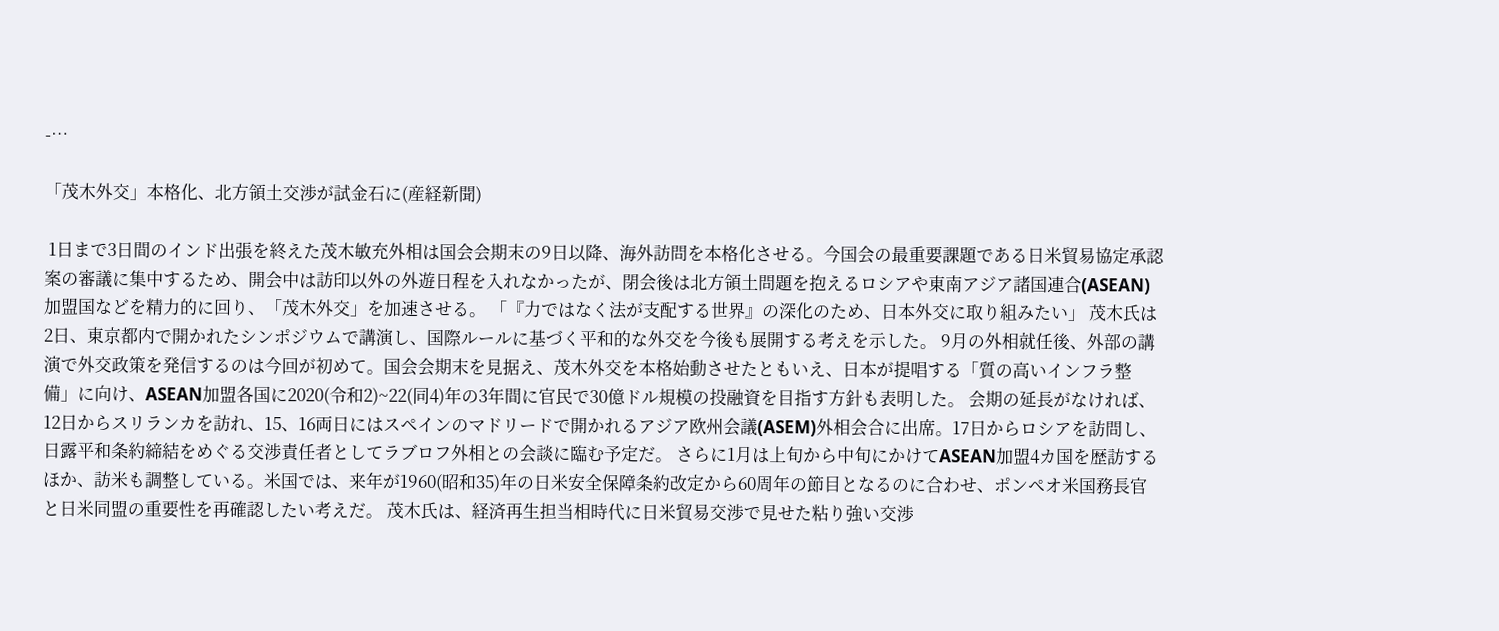-…

「茂木外交」本格化、北方領土交渉が試金石に(産経新聞)

 1日まで3日間のインド出張を終えた茂木敏充外相は国会会期末の9日以降、海外訪問を本格化させる。今国会の最重要課題である日米貿易協定承認案の審議に集中するため、開会中は訪印以外の外遊日程を入れなかったが、閉会後は北方領土問題を抱えるロシアや東南アジア諸国連合(ASEAN)加盟国などを精力的に回り、「茂木外交」を加速させる。 「『力ではなく法が支配する世界』の深化のため、日本外交に取り組みたい」 茂木氏は2日、東京都内で開かれたシンポジウムで講演し、国際ルールに基づく平和的な外交を今後も展開する考えを示した。 9月の外相就任後、外部の講演で外交政策を発信するのは今回が初めて。国会会期末を見据え、茂木外交を本格始動させたともいえ、日本が提唱する「質の高いインフラ整備」に向け、ASEAN加盟各国に2020(令和2)~22(同4)年の3年間に官民で30億ドル規模の投融資を目指す方針も表明した。 会期の延長がなければ、12日からスリランカを訪れ、15、16両日にはスペインのマドリードで開かれるアジア欧州会議(ASEM)外相会合に出席。17日からロシアを訪問し、日露平和条約締結をめぐる交渉責任者としてラブロフ外相との会談に臨む予定だ。 さらに1月は上旬から中旬にかけてASEAN加盟4カ国を歴訪するほか、訪米も調整している。米国では、来年が1960(昭和35)年の日米安全保障条約改定から60周年の節目となるのに合わせ、ポンペオ米国務長官と日米同盟の重要性を再確認したい考えだ。 茂木氏は、経済再生担当相時代に日米貿易交渉で見せた粘り強い交渉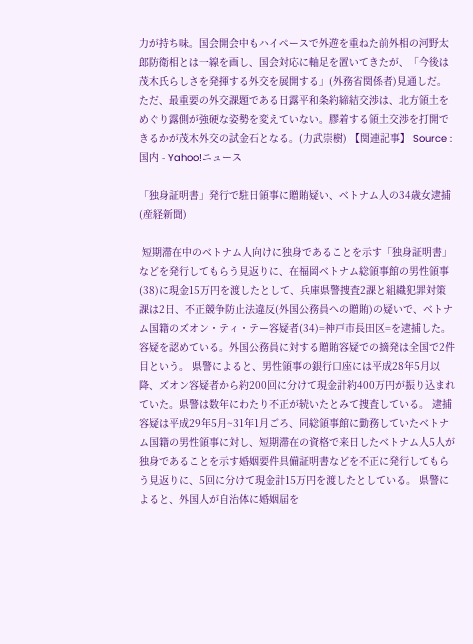力が持ち味。国会開会中もハイペースで外遊を重ねた前外相の河野太郎防衛相とは一線を画し、国会対応に軸足を置いてきたが、「今後は茂木氏らしさを発揮する外交を展開する」(外務省関係者)見通しだ。 ただ、最重要の外交課題である日露平和条約締結交渉は、北方領土をめぐり露側が強硬な姿勢を変えていない。膠着する領土交渉を打開できるかが茂木外交の試金石となる。(力武崇樹) 【関連記事】 Source : 国内 - Yahoo!ニュース

「独身証明書」発行で駐日領事に贈賄疑い、ベトナム人の34歳女逮捕(産経新聞)

 短期滞在中のベトナム人向けに独身であることを示す「独身証明書」などを発行してもらう見返りに、在福岡ベトナム総領事館の男性領事(38)に現金15万円を渡したとして、兵庫県警捜査2課と組織犯罪対策課は2日、不正競争防止法違反(外国公務員への贈賄)の疑いで、ベトナム国籍のズオン・ティ・テー容疑者(34)=神戸市長田区=を逮捕した。容疑を認めている。外国公務員に対する贈賄容疑での摘発は全国で2件目という。 県警によると、男性領事の銀行口座には平成28年5月以降、ズオン容疑者から約200回に分けて現金計約400万円が振り込まれていた。県警は数年にわたり不正が続いたとみて捜査している。 逮捕容疑は平成29年5月~31年1月ごろ、同総領事館に勤務していたベトナム国籍の男性領事に対し、短期滞在の資格で来日したベトナム人5人が独身であることを示す婚姻要件具備証明書などを不正に発行してもらう見返りに、5回に分けて現金計15万円を渡したとしている。 県警によると、外国人が自治体に婚姻届を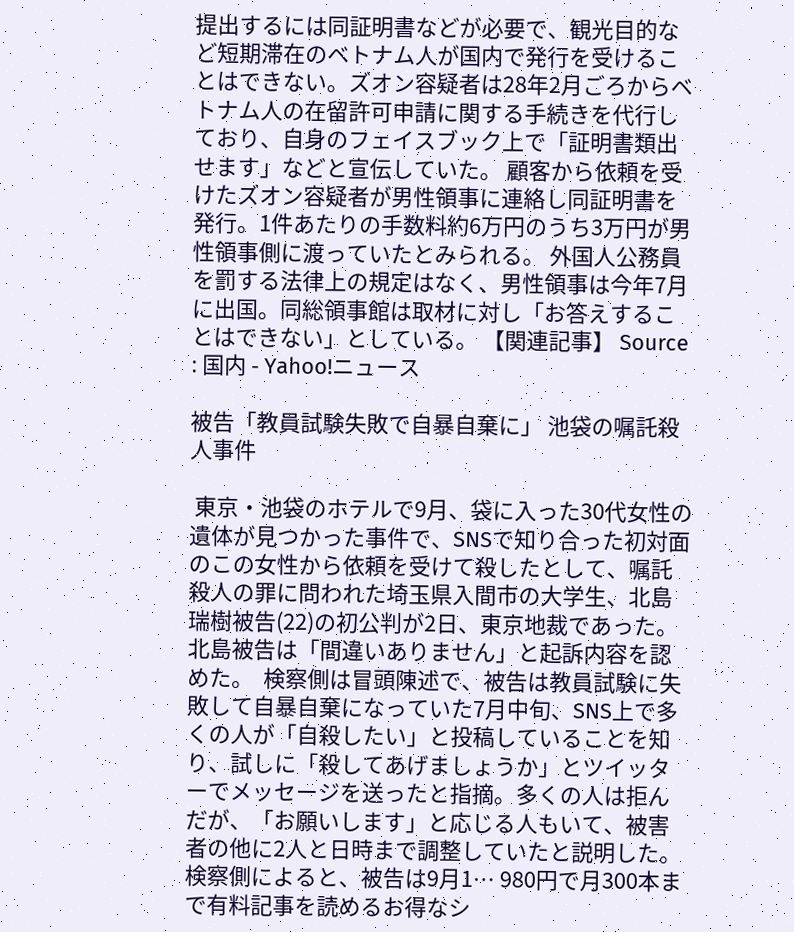提出するには同証明書などが必要で、観光目的など短期滞在のベトナム人が国内で発行を受けることはできない。ズオン容疑者は28年2月ごろからベトナム人の在留許可申請に関する手続きを代行しており、自身のフェイスブック上で「証明書類出せます」などと宣伝していた。 顧客から依頼を受けたズオン容疑者が男性領事に連絡し同証明書を発行。1件あたりの手数料約6万円のうち3万円が男性領事側に渡っていたとみられる。 外国人公務員を罰する法律上の規定はなく、男性領事は今年7月に出国。同総領事館は取材に対し「お答えすることはできない」としている。 【関連記事】 Source : 国内 - Yahoo!ニュース

被告「教員試験失敗で自暴自棄に」 池袋の嘱託殺人事件

 東京・池袋のホテルで9月、袋に入った30代女性の遺体が見つかった事件で、SNSで知り合った初対面のこの女性から依頼を受けて殺したとして、嘱託殺人の罪に問われた埼玉県入間市の大学生、北島瑞樹被告(22)の初公判が2日、東京地裁であった。北島被告は「間違いありません」と起訴内容を認めた。  検察側は冒頭陳述で、被告は教員試験に失敗して自暴自棄になっていた7月中旬、SNS上で多くの人が「自殺したい」と投稿していることを知り、試しに「殺してあげましょうか」とツイッターでメッセージを送ったと指摘。多くの人は拒んだが、「お願いします」と応じる人もいて、被害者の他に2人と日時まで調整していたと説明した。  検察側によると、被告は9月1… 980円で月300本まで有料記事を読めるお得なシ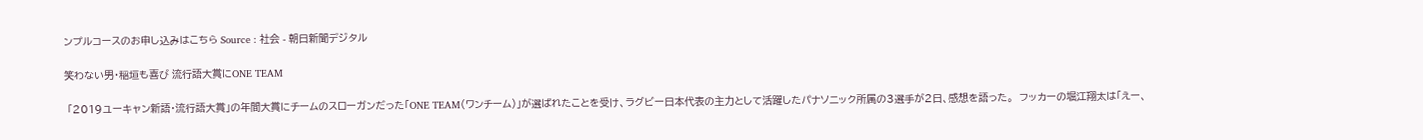ンプルコースのお申し込みはこちら Source : 社会 - 朝日新聞デジタル

笑わない男・稲垣も喜び 流行語大賞にONE TEAM

 「2019ユーキャン新語・流行語大賞」の年間大賞にチームのスローガンだった「ONE TEAM(ワンチーム)」が選ばれたことを受け、ラグビー日本代表の主力として活躍したパナソニック所属の3選手が2日、感想を語った。  フッカーの堀江翔太は「えー、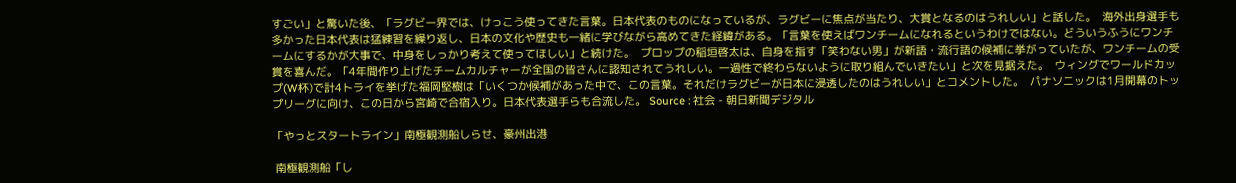すごい」と驚いた後、「ラグビー界では、けっこう使ってきた言葉。日本代表のものになっているが、ラグビーに焦点が当たり、大賞となるのはうれしい」と話した。  海外出身選手も多かった日本代表は猛練習を繰り返し、日本の文化や歴史も一緒に学びながら高めてきた経緯がある。「言葉を使えばワンチームになれるというわけではない。どういうふうにワンチームにするかが大事で、中身をしっかり考えて使ってほしい」と続けた。  プロップの稲垣啓太は、自身を指す「笑わない男」が新語・流行語の候補に挙がっていたが、ワンチームの受賞を喜んだ。「4年間作り上げたチームカルチャーが全国の皆さんに認知されてうれしい。一過性で終わらないように取り組んでいきたい」と次を見据えた。  ウィングでワールドカップ(W杯)で計4トライを挙げた福岡堅樹は「いくつか候補があった中で、この言葉。それだけラグビーが日本に浸透したのはうれしい」とコメントした。  パナソニックは1月開幕のトップリーグに向け、この日から宮崎で合宿入り。日本代表選手らも合流した。 Source : 社会 - 朝日新聞デジタル

「やっとスタートライン」南極観測船しらせ、豪州出港

 南極観測船「し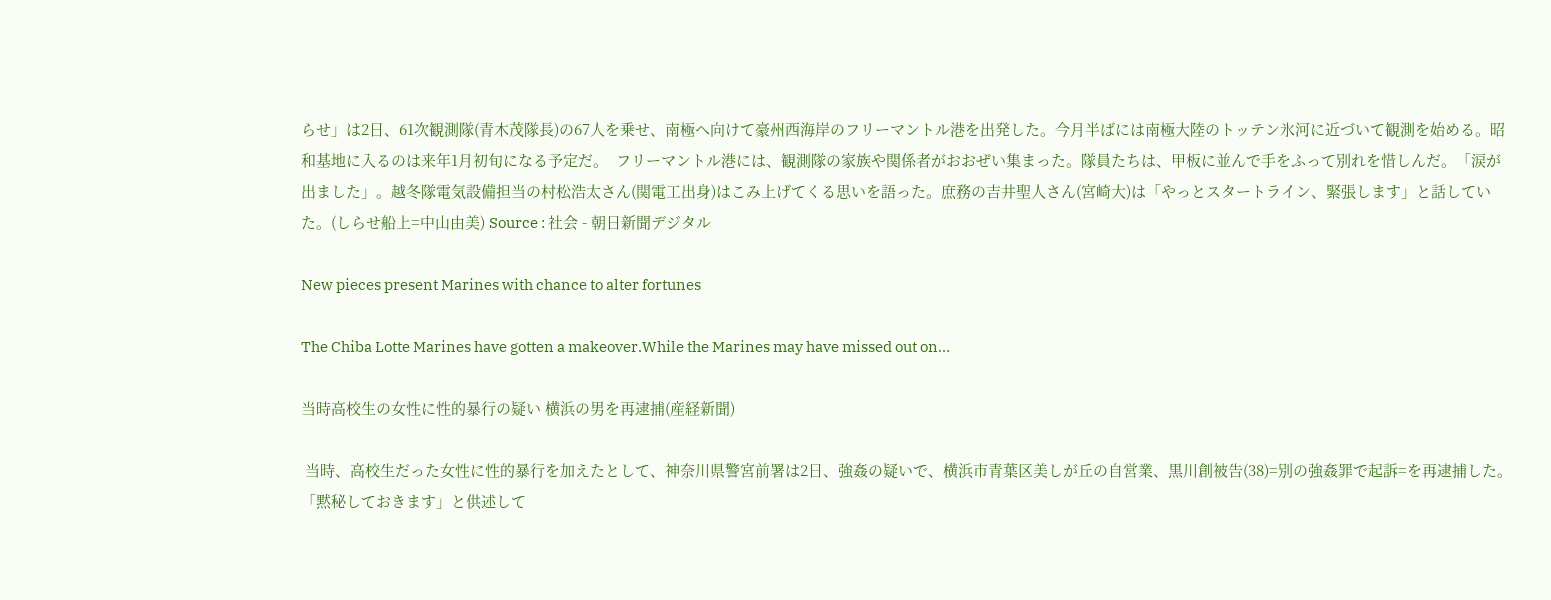らせ」は2日、61次観測隊(青木茂隊長)の67人を乗せ、南極へ向けて豪州西海岸のフリーマントル港を出発した。今月半ばには南極大陸のトッテン氷河に近づいて観測を始める。昭和基地に入るのは来年1月初旬になる予定だ。  フリーマントル港には、観測隊の家族や関係者がおおぜい集まった。隊員たちは、甲板に並んで手をふって別れを惜しんだ。「涙が出ました」。越冬隊電気設備担当の村松浩太さん(関電工出身)はこみ上げてくる思いを語った。庶務の吉井聖人さん(宮崎大)は「やっとスタートライン、緊張します」と話していた。(しらせ船上=中山由美) Source : 社会 - 朝日新聞デジタル

New pieces present Marines with chance to alter fortunes

The Chiba Lotte Marines have gotten a makeover.While the Marines may have missed out on…

当時高校生の女性に性的暴行の疑い 横浜の男を再逮捕(産経新聞)

 当時、高校生だった女性に性的暴行を加えたとして、神奈川県警宮前署は2日、強姦の疑いで、横浜市青葉区美しが丘の自営業、黒川創被告(38)=別の強姦罪で起訴=を再逮捕した。「黙秘しておきます」と供述して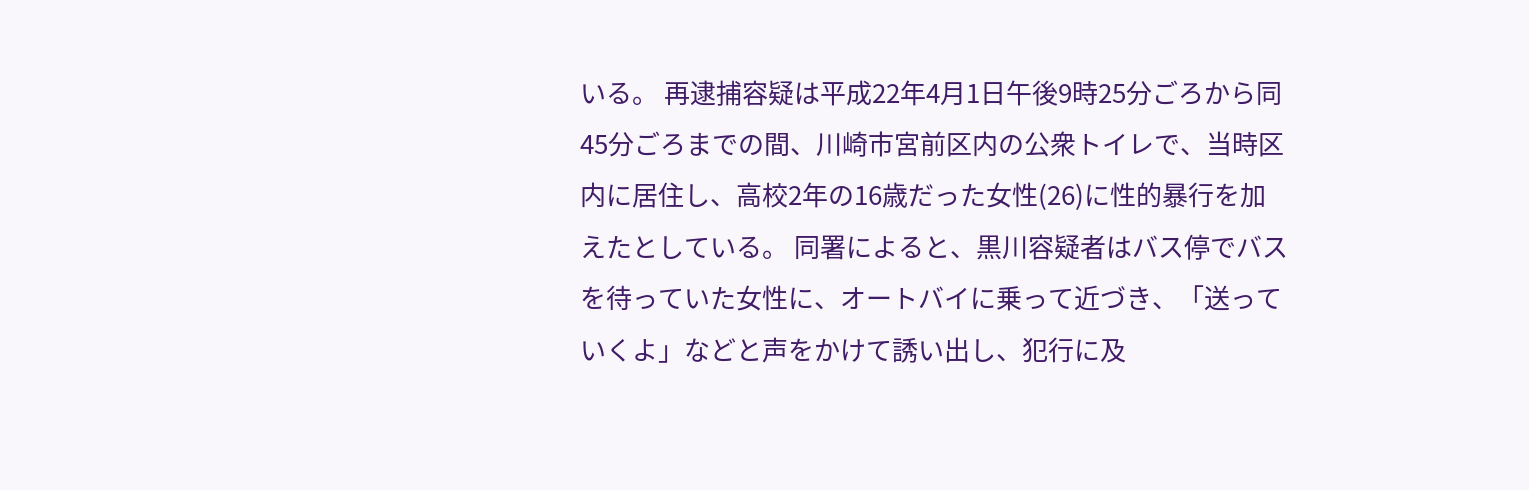いる。 再逮捕容疑は平成22年4月1日午後9時25分ごろから同45分ごろまでの間、川崎市宮前区内の公衆トイレで、当時区内に居住し、高校2年の16歳だった女性(26)に性的暴行を加えたとしている。 同署によると、黒川容疑者はバス停でバスを待っていた女性に、オートバイに乗って近づき、「送っていくよ」などと声をかけて誘い出し、犯行に及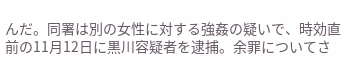んだ。同署は別の女性に対する強姦の疑いで、時効直前の11月12日に黒川容疑者を逮捕。余罪についてさ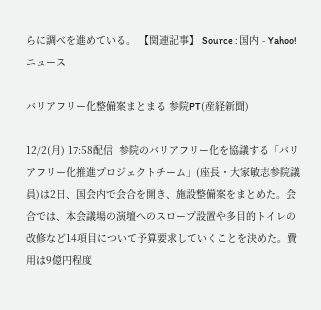らに調べを進めている。 【関連記事】 Source : 国内 - Yahoo!ニュース

バリアフリー化整備案まとまる 参院PT(産経新聞)

12/2(月) 17:58配信  参院のバリアフリー化を協議する「バリアフリー化推進プロジェクトチーム」(座長・大家敏志参院議員)は2日、国会内で会合を開き、施設整備案をまとめた。会合では、本会議場の演壇へのスロープ設置や多目的トイレの改修など14項目について予算要求していくことを決めた。費用は9億円程度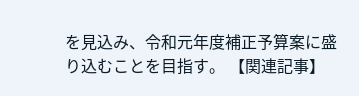を見込み、令和元年度補正予算案に盛り込むことを目指す。 【関連記事】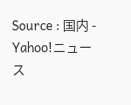Source : 国内 - Yahoo!ニュース